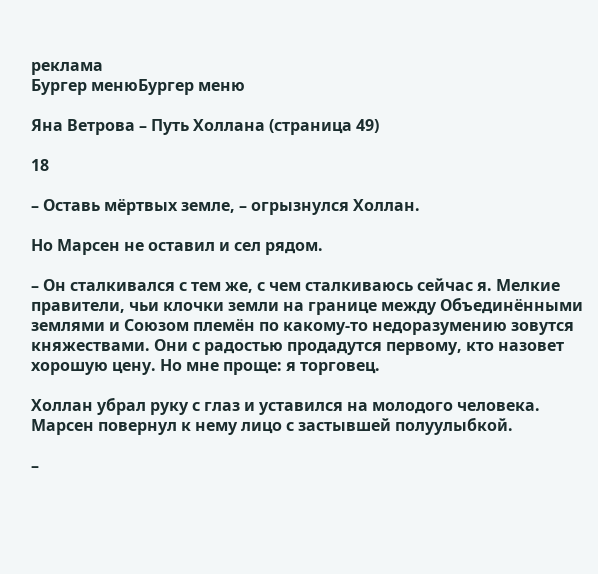реклама
Бургер менюБургер меню

Яна Ветрова – Путь Холлана (страница 49)

18

– Оставь мёртвых земле, – огрызнулся Холлан.

Но Марсен не оставил и сел рядом.

– Он сталкивался с тем же, с чем сталкиваюсь сейчас я. Мелкие правители, чьи клочки земли на границе между Объединёнными землями и Союзом племён по какому-то недоразумению зовутся княжествами. Они с радостью продадутся первому, кто назовет хорошую цену. Но мне проще: я торговец.

Холлан убрал руку с глаз и уставился на молодого человека. Марсен повернул к нему лицо с застывшей полуулыбкой.

–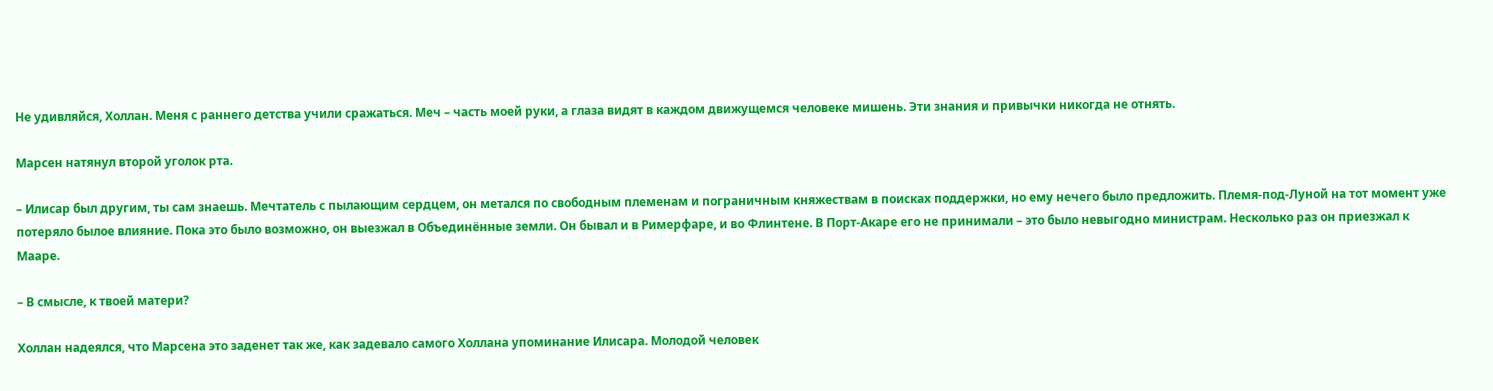Не удивляйся, Холлан. Меня с раннего детства учили сражаться. Меч – часть моей руки, а глаза видят в каждом движущемся человеке мишень. Эти знания и привычки никогда не отнять.

Марсен натянул второй уголок рта.

– Илисар был другим, ты сам знаешь. Мечтатель с пылающим сердцем, он метался по свободным племенам и пограничным княжествам в поисках поддержки, но ему нечего было предложить. Племя-под-Луной на тот момент уже потеряло былое влияние. Пока это было возможно, он выезжал в Объединённые земли. Он бывал и в Римерфаре, и во Флинтене. В Порт-Акаре его не принимали – это было невыгодно министрам. Несколько раз он приезжал к Мааре.

– В смысле, к твоей матери?

Холлан надеялся, что Марсена это заденет так же, как задевало самого Холлана упоминание Илисара. Молодой человек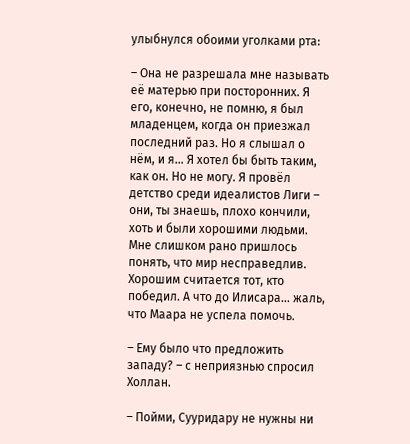улыбнулся обоими уголками рта:

– Она не разрешала мне называть её матерью при посторонних. Я его, конечно, не помню, я был младенцем, когда он приезжал последний раз. Но я слышал о нём, и я… Я хотел бы быть таким, как он. Но не могу. Я провёл детство среди идеалистов Лиги – они, ты знаешь, плохо кончили, хоть и были хорошими людьми. Мне слишком рано пришлось понять, что мир несправедлив. Хорошим считается тот, кто победил. А что до Илисара… жаль, что Маара не успела помочь.

– Ему было что предложить западу? – с неприязнью спросил Холлан.

– Пойми, Сууридару не нужны ни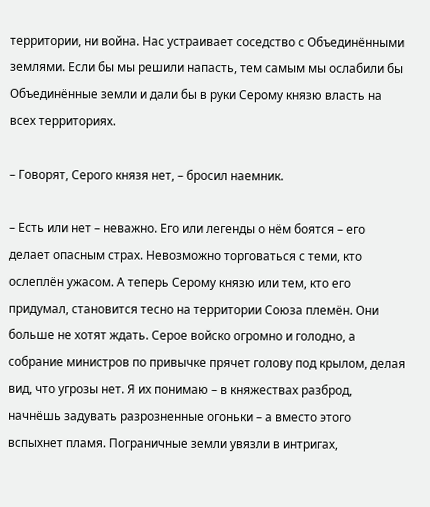территории, ни война. Нас устраивает соседство с Объединёнными землями. Если бы мы решили напасть, тем самым мы ослабили бы Объединённые земли и дали бы в руки Серому князю власть на всех территориях.

– Говорят, Серого князя нет, – бросил наемник.

– Есть или нет – неважно. Его или легенды о нём боятся – его делает опасным страх. Невозможно торговаться с теми, кто ослеплён ужасом. А теперь Серому князю или тем, кто его придумал, становится тесно на территории Союза племён. Они больше не хотят ждать. Серое войско огромно и голодно, а собрание министров по привычке прячет голову под крылом, делая вид, что угрозы нет. Я их понимаю – в княжествах разброд, начнёшь задувать разрозненные огоньки – а вместо этого вспыхнет пламя. Пограничные земли увязли в интригах,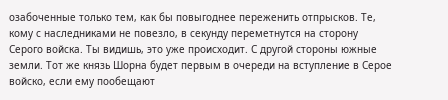озабоченные только тем, как бы повыгоднее переженить отпрысков. Те, кому с наследниками не повезло, в секунду переметнутся на сторону Серого войска. Ты видишь, это уже происходит. С другой стороны южные земли. Тот же князь Шорна будет первым в очереди на вступление в Серое войско, если ему пообещают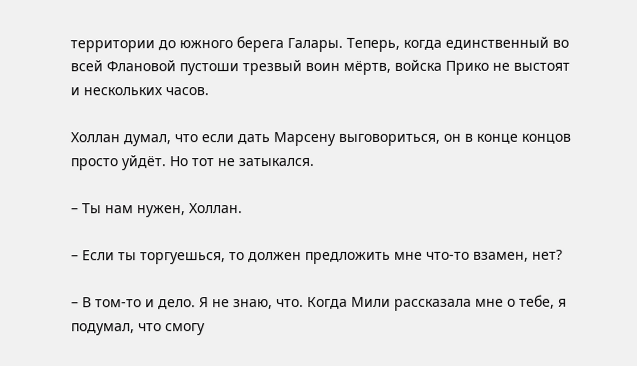территории до южного берега Галары. Теперь, когда единственный во всей Флановой пустоши трезвый воин мёртв, войска Прико не выстоят и нескольких часов.

Холлан думал, что если дать Марсену выговориться, он в конце концов просто уйдёт. Но тот не затыкался.

– Ты нам нужен, Холлан.

– Если ты торгуешься, то должен предложить мне что-то взамен, нет?

– В том-то и дело. Я не знаю, что. Когда Мили рассказала мне о тебе, я подумал, что смогу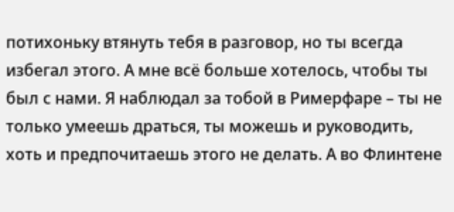потихоньку втянуть тебя в разговор, но ты всегда избегал этого. А мне всё больше хотелось, чтобы ты был с нами. Я наблюдал за тобой в Римерфаре – ты не только умеешь драться, ты можешь и руководить, хоть и предпочитаешь этого не делать. А во Флинтене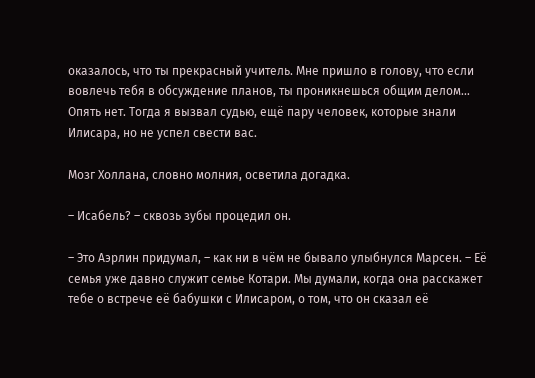оказалось, что ты прекрасный учитель. Мне пришло в голову, что если вовлечь тебя в обсуждение планов, ты проникнешься общим делом… Опять нет. Тогда я вызвал судью, ещё пару человек, которые знали Илисара, но не успел свести вас.

Мозг Холлана, словно молния, осветила догадка.

– Исабель? – сквозь зубы процедил он.

– Это Аэрлин придумал, – как ни в чём не бывало улыбнулся Марсен. – Её семья уже давно служит семье Котари. Мы думали, когда она расскажет тебе о встрече её бабушки с Илисаром, о том, что он сказал её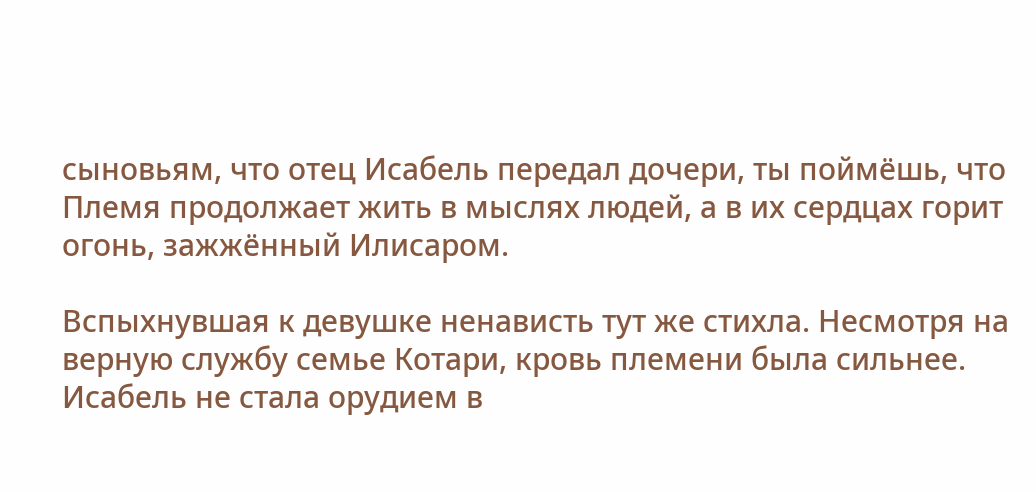сыновьям, что отец Исабель передал дочери, ты поймёшь, что Племя продолжает жить в мыслях людей, а в их сердцах горит огонь, зажжённый Илисаром.

Вспыхнувшая к девушке ненависть тут же стихла. Несмотря на верную службу семье Котари, кровь племени была сильнее. Исабель не стала орудием в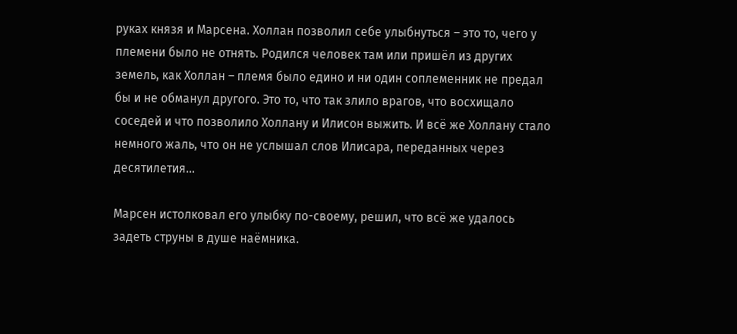руках князя и Марсена. Холлан позволил себе улыбнуться – это то, чего у племени было не отнять. Родился человек там или пришёл из других земель, как Холлан – племя было едино и ни один соплеменник не предал бы и не обманул другого. Это то, что так злило врагов, что восхищало соседей и что позволило Холлану и Илисон выжить. И всё же Холлану стало немного жаль, что он не услышал слов Илисара, переданных через десятилетия…

Марсен истолковал его улыбку по-своему, решил, что всё же удалось задеть струны в душе наёмника.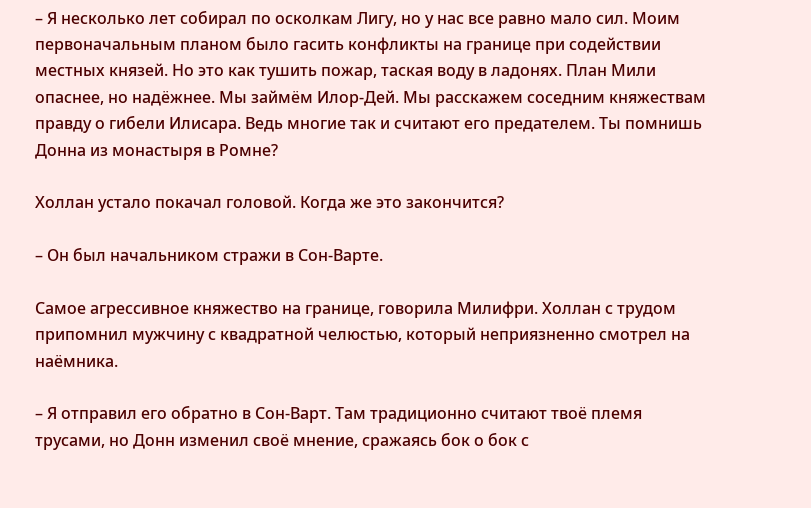– Я несколько лет собирал по осколкам Лигу, но у нас все равно мало сил. Моим первоначальным планом было гасить конфликты на границе при содействии местных князей. Но это как тушить пожар, таская воду в ладонях. План Мили опаснее, но надёжнее. Мы займём Илор-Дей. Мы расскажем соседним княжествам правду о гибели Илисара. Ведь многие так и считают его предателем. Ты помнишь Донна из монастыря в Ромне?

Холлан устало покачал головой. Когда же это закончится?

– Он был начальником стражи в Сон-Варте.

Самое агрессивное княжество на границе, говорила Милифри. Холлан с трудом припомнил мужчину с квадратной челюстью, который неприязненно смотрел на наёмника.

– Я отправил его обратно в Сон-Варт. Там традиционно считают твоё племя трусами, но Донн изменил своё мнение, сражаясь бок о бок с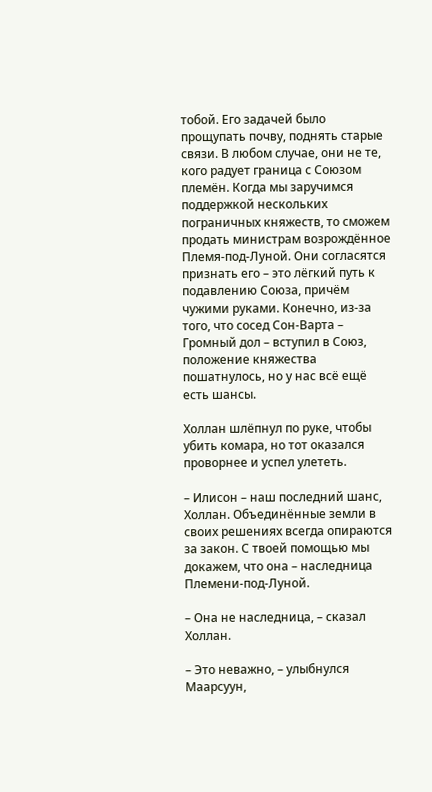тобой. Его задачей было прощупать почву, поднять старые связи. В любом случае, они не те, кого радует граница с Союзом племён. Когда мы заручимся поддержкой нескольких пограничных княжеств, то сможем продать министрам возрождённое Племя-под-Луной. Они согласятся признать его – это лёгкий путь к подавлению Союза, причём чужими руками. Конечно, из-за того, что сосед Сон-Варта – Громный дол – вступил в Союз, положение княжества пошатнулось, но у нас всё ещё есть шансы.

Холлан шлёпнул по руке, чтобы убить комара, но тот оказался проворнее и успел улететь.

– Илисон – наш последний шанс, Холлан. Объединённые земли в своих решениях всегда опираются за закон. С твоей помощью мы докажем, что она – наследница Племени-под-Луной.

– Она не наследница, – сказал Холлан.

– Это неважно, – улыбнулся Маарсуун,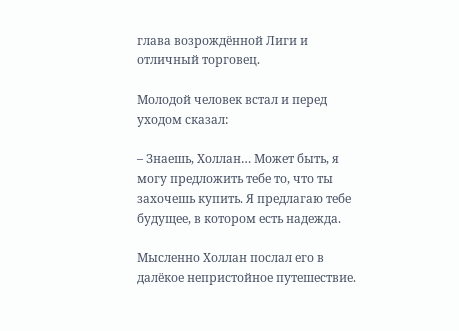глава возрождённой Лиги и отличный торговец.

Молодой человек встал и перед уходом сказал:

– Знаешь, Холлан… Может быть, я могу предложить тебе то, что ты захочешь купить. Я предлагаю тебе будущее, в котором есть надежда.

Мысленно Холлан послал его в далёкое непристойное путешествие.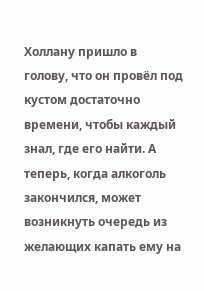Холлану пришло в голову, что он провёл под кустом достаточно времени, чтобы каждый знал, где его найти. А теперь, когда алкоголь закончился, может возникнуть очередь из желающих капать ему на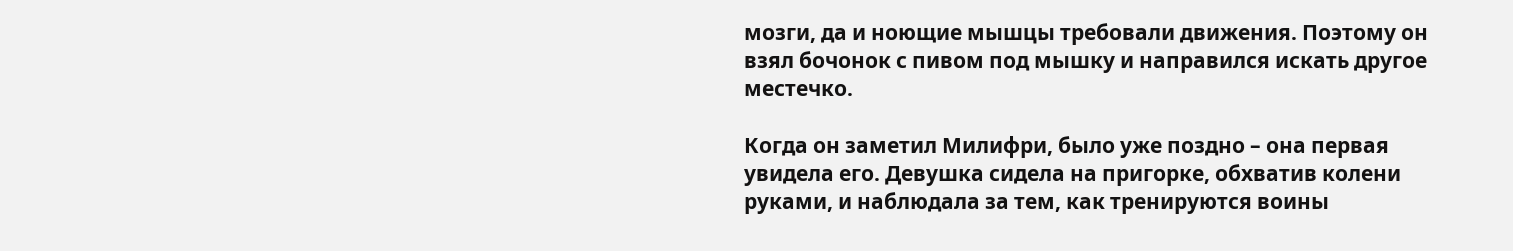мозги, да и ноющие мышцы требовали движения. Поэтому он взял бочонок с пивом под мышку и направился искать другое местечко.

Когда он заметил Милифри, было уже поздно – она первая увидела его. Девушка сидела на пригорке, обхватив колени руками, и наблюдала за тем, как тренируются воины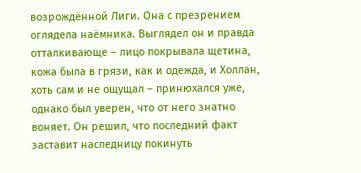возрождённой Лиги. Она с презрением оглядела наёмника. Выглядел он и правда отталкивающе – лицо покрывала щетина, кожа была в грязи, как и одежда, и Холлан, хоть сам и не ощущал – принюхался уже, однако был уверен, что от него знатно воняет. Он решил, что последний факт заставит наследницу покинуть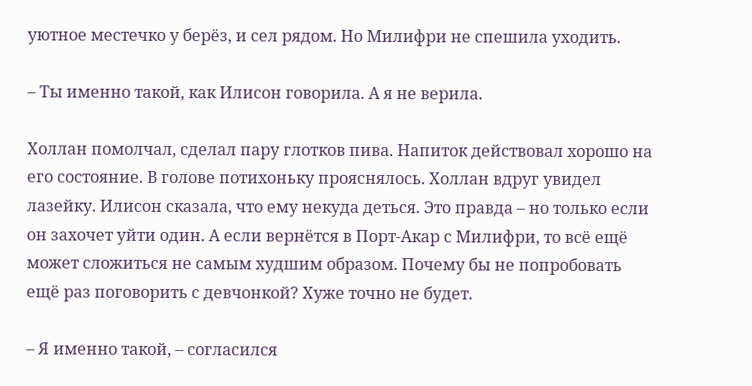уютное местечко у берёз, и сел рядом. Но Милифри не спешила уходить.

– Ты именно такой, как Илисон говорила. А я не верила.

Холлан помолчал, сделал пару глотков пива. Напиток действовал хорошо на его состояние. В голове потихоньку прояснялось. Холлан вдруг увидел лазейку. Илисон сказала, что ему некуда деться. Это правда – но только если он захочет уйти один. А если вернётся в Порт-Акар с Милифри, то всё ещё может сложиться не самым худшим образом. Почему бы не попробовать ещё раз поговорить с девчонкой? Хуже точно не будет.

– Я именно такой, – согласился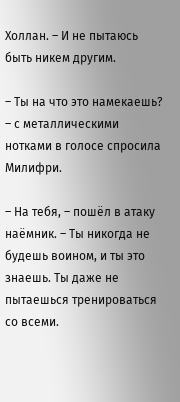Холлан. – И не пытаюсь быть никем другим.

– Ты на что это намекаешь? – с металлическими нотками в голосе спросила Милифри.

– На тебя, – пошёл в атаку наёмник. – Ты никогда не будешь воином, и ты это знаешь. Ты даже не пытаешься тренироваться со всеми.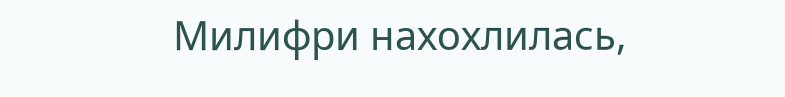Милифри нахохлилась,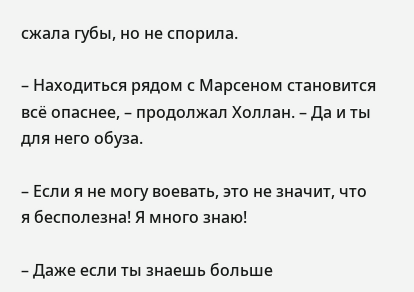сжала губы, но не спорила.

– Находиться рядом с Марсеном становится всё опаснее, – продолжал Холлан. – Да и ты для него обуза.

– Если я не могу воевать, это не значит, что я бесполезна! Я много знаю!

– Даже если ты знаешь больше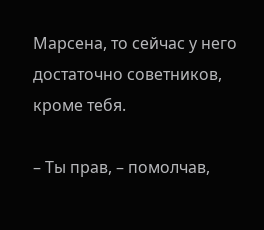Марсена, то сейчас у него достаточно советников, кроме тебя.

– Ты прав, – помолчав,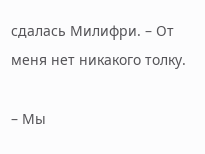сдалась Милифри. – От меня нет никакого толку.

– Мы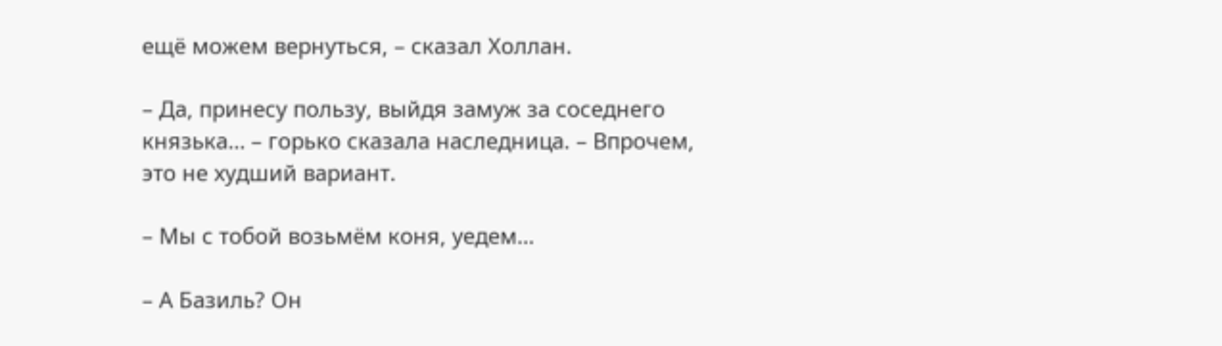ещё можем вернуться, – сказал Холлан.

– Да, принесу пользу, выйдя замуж за соседнего князька… – горько сказала наследница. – Впрочем, это не худший вариант.

– Мы с тобой возьмём коня, уедем…

– А Базиль? Он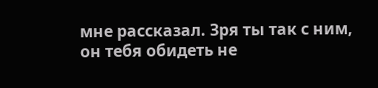мне рассказал. Зря ты так с ним, он тебя обидеть не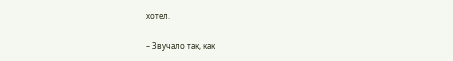хотел.

– Звучало так, как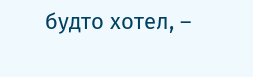будто хотел, –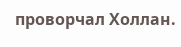проворчал Холлан.